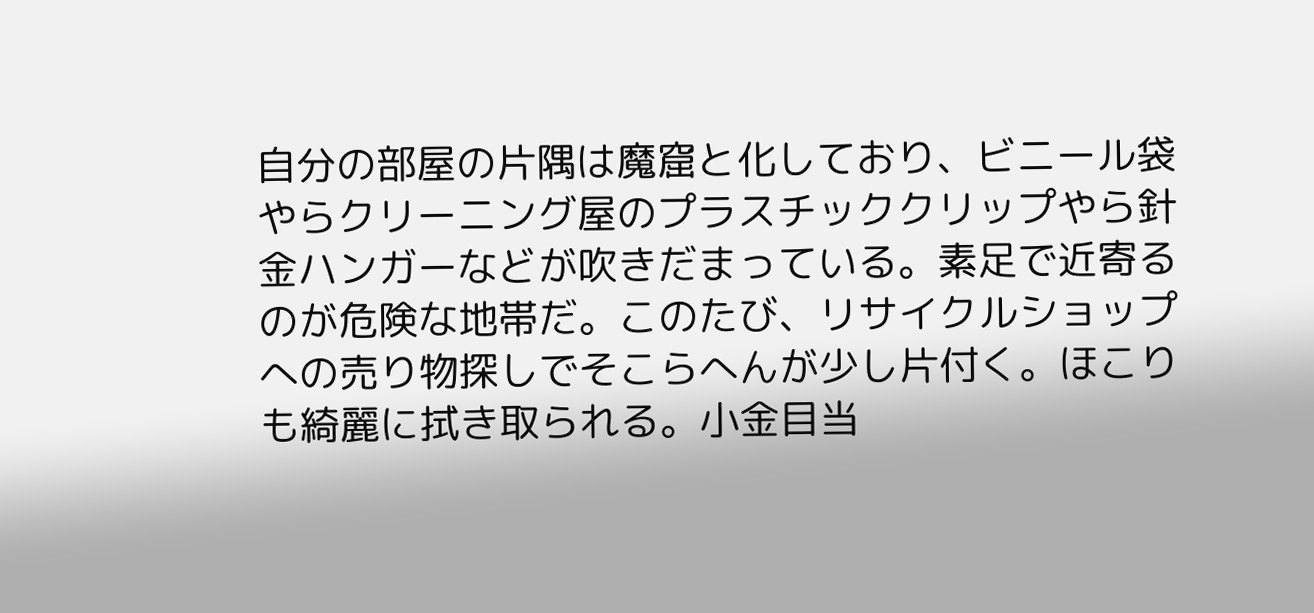自分の部屋の片隅は魔窟と化しており、ビニール袋やらクリーニング屋のプラスチッククリップやら針金ハンガーなどが吹きだまっている。素足で近寄るのが危険な地帯だ。このたび、リサイクルショップへの売り物探しでそこらへんが少し片付く。ほこりも綺麗に拭き取られる。小金目当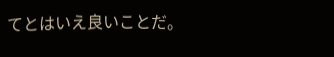てとはいえ良いことだ。